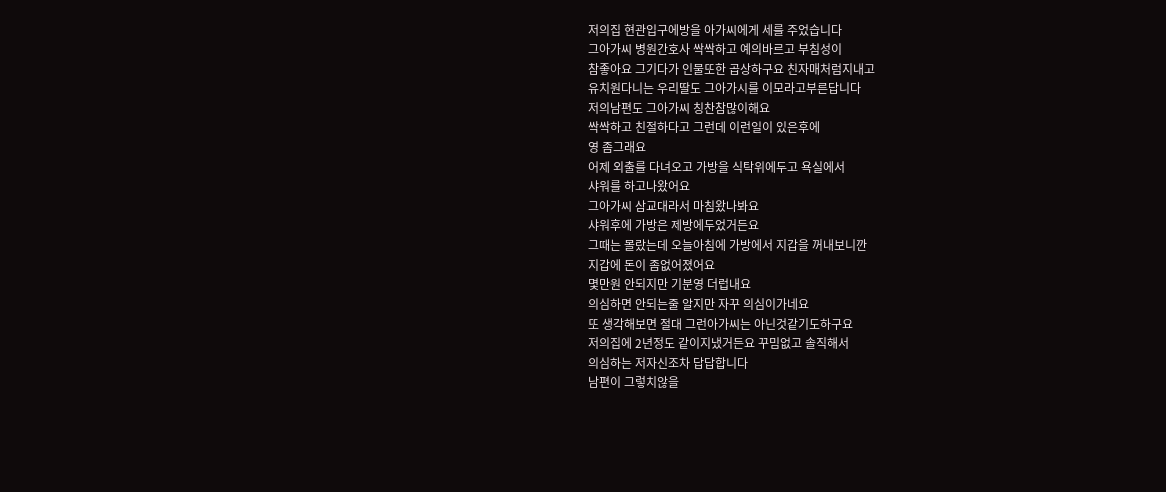저의집 현관입구에방을 아가씨에게 세를 주었습니다
그아가씨 병원간호사 싹싹하고 예의바르고 부침성이
참좋아요 그기다가 인물또한 곱상하구요 친자매처럼지내고
유치원다니는 우리딸도 그아가시를 이모라고부른답니다
저의남편도 그아가씨 칭찬참많이해요
싹싹하고 친절하다고 그런데 이런일이 있은후에
영 좀그래요
어제 외출를 다녀오고 가방을 식탁위에두고 욕실에서
샤워를 하고나왔어요
그아가씨 삼교대라서 마침왔나봐요
샤워후에 가방은 제방에두었거든요
그때는 몰랐는데 오늘아침에 가방에서 지갑을 꺼내보니깐
지갑에 돈이 좀없어졌어요
몇만원 안되지만 기분영 더럽내요
의심하면 안되는줄 알지만 자꾸 의심이가네요
또 생각해보면 절대 그런아가씨는 아닌것같기도하구요
저의집에 2년정도 같이지냈거든요 꾸밈없고 솔직해서
의심하는 저자신조차 답답합니다
남편이 그렇치않을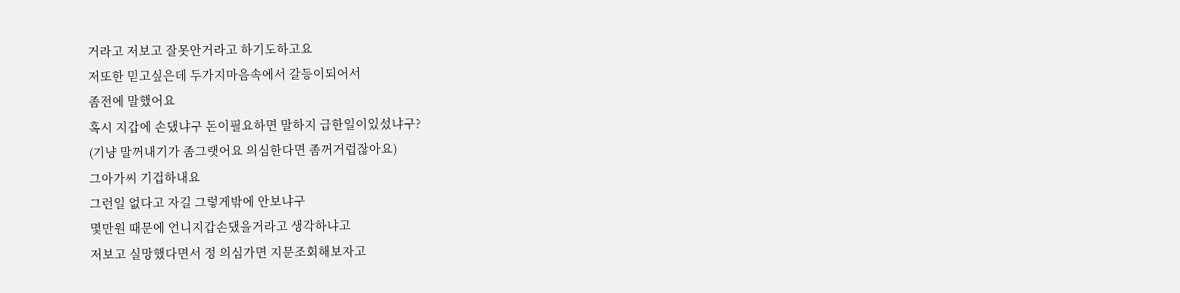거라고 저보고 잘못안거라고 하기도하고요
저또한 믿고싶은데 두가지마음속에서 갈등이되어서
좀전에 말했어요
혹시 지갑에 손댔냐구 돈이필요하면 말하지 급한일이있섰냐구?
(기냥 말꺼내기가 좀그랫어요 의심한다면 좀꺼거럽잖아요)
그아가씨 기겁하내요
그런일 없다고 자길 그렇게밖에 안보냐구
몇만원 때문에 언니지갑손댔을거라고 생각하냐고
저보고 실망했다면서 정 의심가면 지문조회해보자고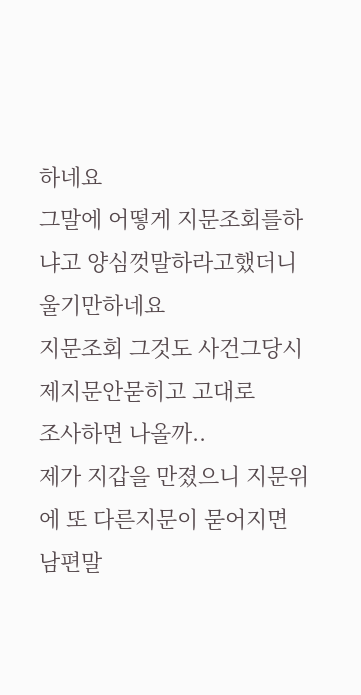하네요
그말에 어떻게 지문조회를하냐고 양심껏말하라고했더니
울기만하네요
지문조회 그것도 사건그당시 제지문안묻히고 고대로
조사하면 나올까..
제가 지갑을 만졌으니 지문위에 또 다른지문이 묻어지면
남편말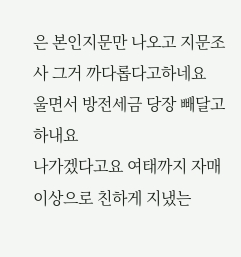은 본인지문만 나오고 지문조사 그거 까다롭다고하네요
울면서 방전세금 당장 빼달고하내요
나가겠다고요 여태까지 자매이상으로 친하게 지냈는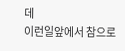데
이런일앞에서 참으로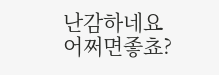난감하네요
어쩌면좋쵸?